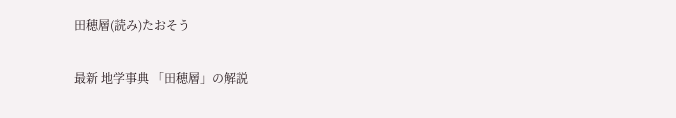田穂層(読み)たおそう

最新 地学事典 「田穂層」の解説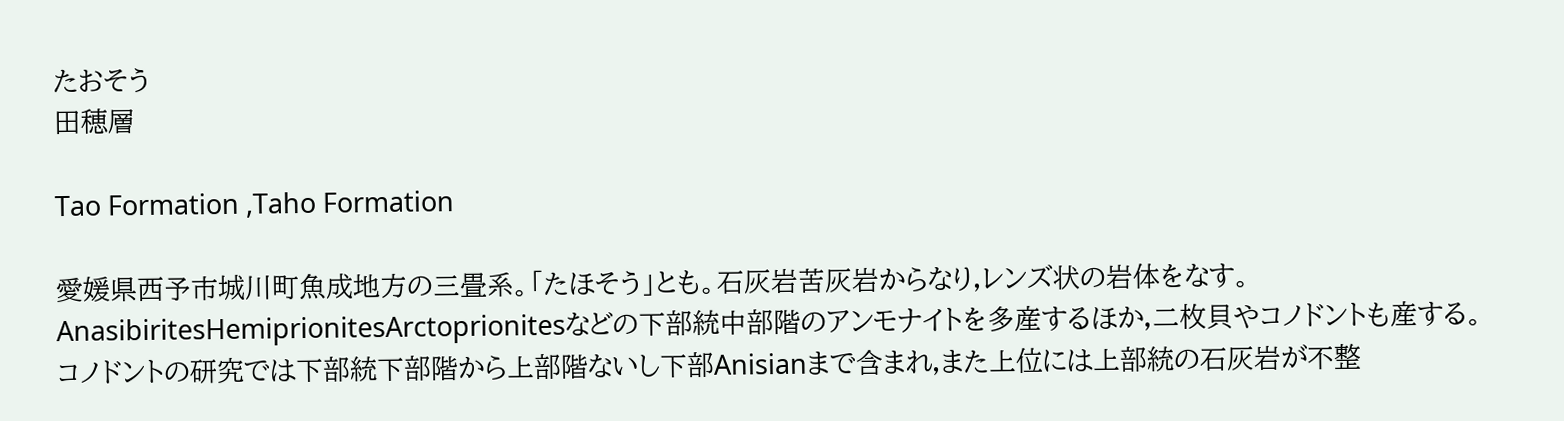たおそう
田穂層

Tao Formation ,Taho Formation

愛媛県西予市城川町魚成地方の三畳系。「たほそう」とも。石灰岩苦灰岩からなり,レンズ状の岩体をなす。AnasibiritesHemiprionitesArctoprionitesなどの下部統中部階のアンモナイトを多産するほか,二枚貝やコノドントも産する。コノドントの研究では下部統下部階から上部階ないし下部Anisianまで含まれ,また上位には上部統の石灰岩が不整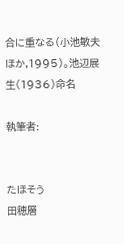合に重なる(小池敏夫ほか,1995)。池辺展生(1936)命名

執筆者:


たほそう
田穂層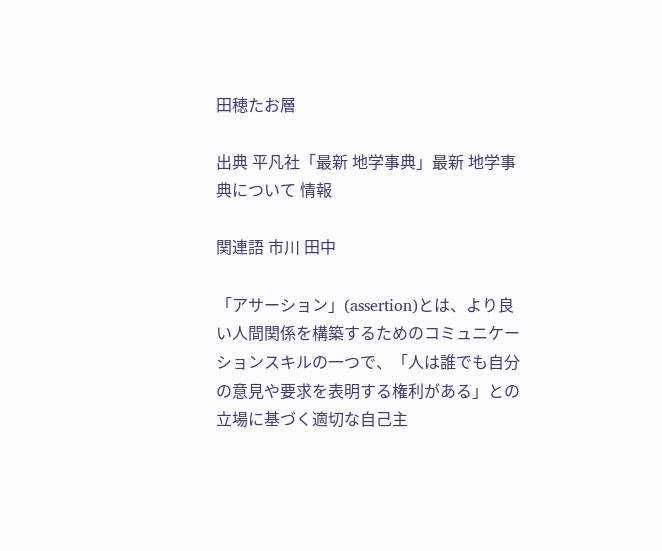田穂たお層

出典 平凡社「最新 地学事典」最新 地学事典について 情報

関連語 市川 田中

「アサーション」(assertion)とは、より良い人間関係を構築するためのコミュニケーションスキルの一つで、「人は誰でも自分の意見や要求を表明する権利がある」との立場に基づく適切な自己主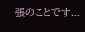張のことです...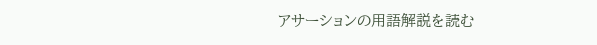アサーションの用語解説を読む